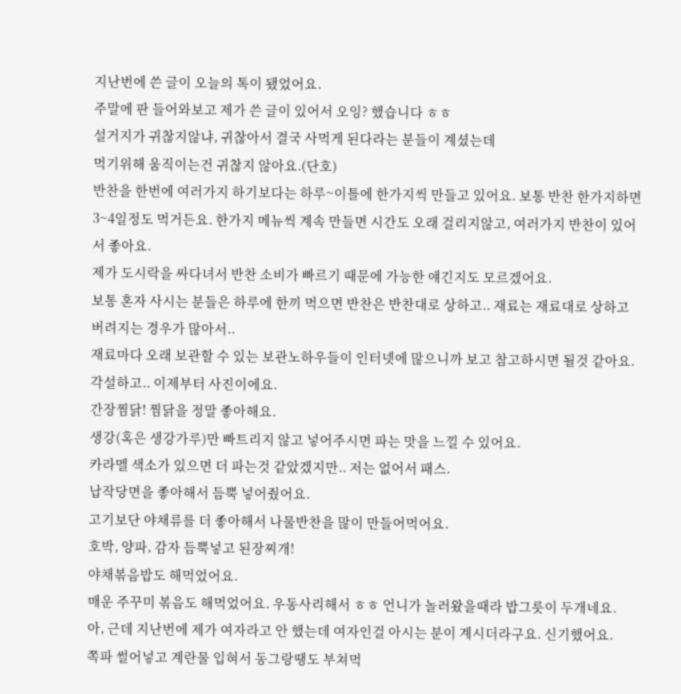지난번에 쓴 글이 오늘의 톡이 됐었어요.
주말에 판 들어와보고 제가 쓴 글이 있어서 오잉? 했습니다 ㅎㅎ
설거지가 귀찮지않냐, 귀찮아서 결국 사먹게 된다라는 분들이 계셨는데
먹기위해 움직이는건 귀찮지 않아요.(단호)
반찬을 한번에 여러가지 하기보다는 하루~이틀에 한가지씩 만들고 있어요. 보통 반찬 한가지하면 3~4일정도 먹거든요. 한가지 메뉴씩 계속 만들면 시간도 오래 걸리지않고, 여러가지 반찬이 있어서 좋아요.
제가 도시락을 싸다녀서 반찬 소비가 빠르기 때문에 가능한 얘긴지도 모르겠어요.
보통 혼자 사시는 분들은 하루에 한끼 먹으면 반찬은 반찬대로 상하고.. 재료는 재료대로 상하고 버려지는 경우가 많아서..
재료마다 오래 보관할 수 있는 보관노하우들이 인터넷에 많으니까 보고 참고하시면 될것 같아요.
각설하고.. 이제부터 사진이에요.
간장찜닭! 찜닭을 정말 좋아해요.
생강(혹은 생강가루)만 빠트리지 않고 넣어주시면 파는 맛을 느낄 수 있어요.
카라멜 색소가 있으면 더 파는것 같았겠지만.. 저는 없어서 패스.
납작당면을 좋아해서 듬뿍 넣어줬어요.
고기보단 야채류를 더 좋아해서 나물반찬을 많이 만들어먹어요.
호박, 양파, 감자 듬뿍넣고 된장찌개!
야채볶음밥도 해먹었어요.
매운 주꾸미 볶음도 해먹었어요. 우동사리해서 ㅎㅎ 언니가 놀러왔을때라 밥그릇이 두개네요.
아, 근데 지난번에 제가 여자라고 안 했는데 여자인걸 아시는 분이 계시더라구요. 신기했어요.
쪽파 썰어넣고 계란물 입혀서 동그랑땡도 부쳐먹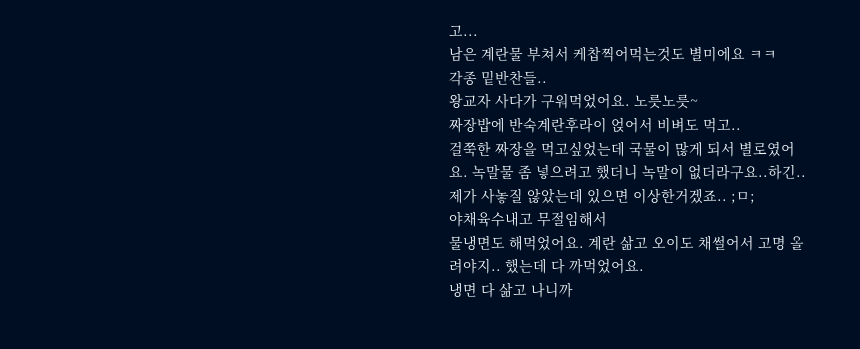고...
남은 계란물 부쳐서 케찹찍어먹는것도 별미에요 ㅋㅋ
각종 밑반찬들..
왕교자 사다가 구워먹었어요. 노릇노릇~
짜장밥에 반숙계란후라이 얹어서 비벼도 먹고..
걸쭉한 짜장을 먹고싶었는데 국물이 많게 되서 별로였어요. 녹말물 좀 넣으려고 했더니 녹말이 없더라구요..하긴.. 제가 사놓질 않았는데 있으면 이상한거겠죠.. ;ㅁ;
야채육수내고 무절임해서
물냉면도 해먹었어요. 계란 삶고 오이도 채썰어서 고명 올려야지.. 했는데 다 까먹었어요.
냉면 다 삶고 나니까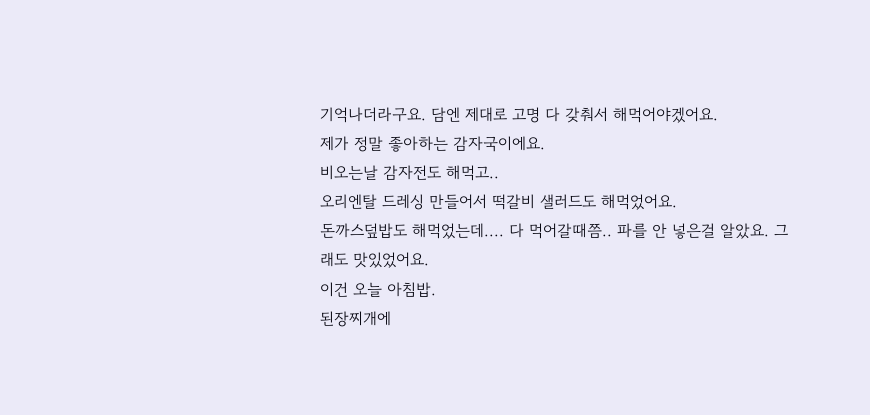기억나더라구요. 담엔 제대로 고명 다 갖춰서 해먹어야겠어요.
제가 정말 좋아하는 감자국이에요.
비오는날 감자전도 해먹고..
오리엔탈 드레싱 만들어서 떡갈비 샐러드도 해먹었어요.
돈까스덮밥도 해먹었는데.... 다 먹어갈때쯤.. 파를 안 넣은걸 알았요. 그래도 맛있었어요.
이건 오늘 아침밥.
된장찌개에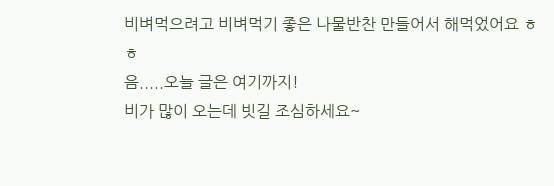비벼먹으려고 비벼먹기 좋은 나물반찬 만들어서 해먹었어요 ㅎㅎ
음.....오늘 글은 여기까지!
비가 많이 오는데 빗길 조심하세요~